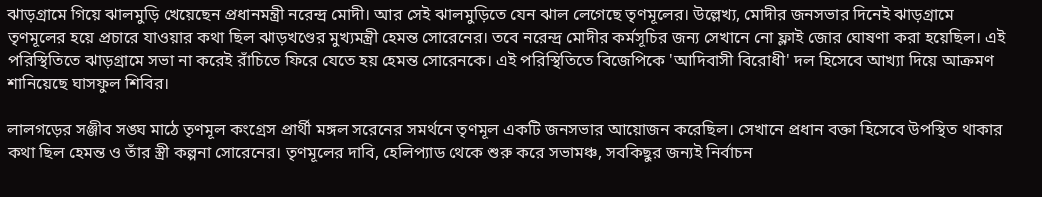ঝাড়গ্রামে গিয়ে ঝালমুড়ি খেয়েছেন প্রধানমন্ত্রী নরেন্দ্র মোদী। আর সেই ঝালমুড়িতে যেন ঝাল লেগেছে তৃণমূলের। উল্লেখ্য, মোদীর জনসভার দিনেই ঝাড়গ্রামে তৃণমূলের হয়ে প্রচারে যাওয়ার কথা ছিল ঝাড়খণ্ডের মুখ্যমন্ত্রী হেমন্ত সোরেনের। তবে নরেন্দ্র মোদীর কর্মসূচির জন্য সেখানে নো ফ্লাই জোর ঘোষণা করা হয়েছিল। এই পরিস্থিতিতে ঝাড়গ্রামে সভা না করেই রাঁচিতে ফিরে যেতে হয় হেমন্ত সোরেনকে। এই পরিস্থিতিতে বিজেপিকে 'আদিবাসী বিরোধী' দল হিসেবে আখ্যা দিয়ে আক্রমণ শানিয়েছে ঘাসফুল শিবির।

লালগড়ের সঞ্জীব সঙ্ঘ মাঠে তৃণমূল কংগ্রেস প্রার্থী মঙ্গল সরেনের সমর্থনে তৃণমূল একটি জনসভার আয়োজন করেছিল। সেখানে প্রধান বক্তা হিসেবে উপস্থিত থাকার কথা ছিল হেমন্ত ও তাঁর স্ত্রী কল্পনা সোরেনের। তৃণমূলের দাবি, হেলিপ্যাড থেকে শুরু করে সভামঞ্চ, সবকিছুর জন্যই নির্বাচন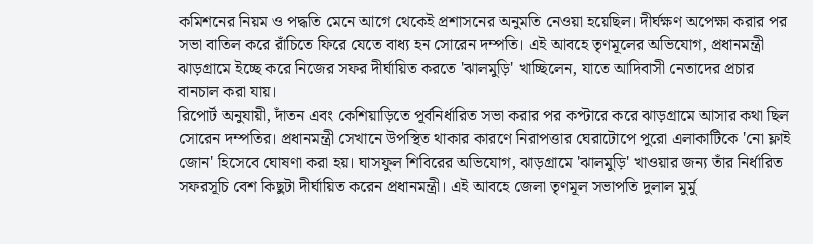কমিশনের নিয়ম ও পদ্ধতি মেনে আগে থেকেই প্রশাসনের অনুমতি নেওয়া হয়েছিল। দীর্ঘক্ষণ অপেক্ষা করার পর সভা বাতিল করে রাঁচিতে ফিরে যেতে বাধ্য হন সোরেন দম্পতি। এই আবহে তৃণমূলের অভিযোগ, প্রধানমন্ত্রী ঝাড়গ্রামে ইচ্ছে করে নিজের সফর দীর্ঘায়িত করতে 'ঝালমুড়ি' খাচ্ছিলেন, যাতে আদিবাসী নেতাদের প্রচার বানচাল করা যায়।
রিপোর্ট অনুযায়ী, দাঁতন এবং কেশিয়াড়িতে পূর্বনির্ধারিত সভা করার পর কপ্টারে করে ঝাড়গ্রামে আসার কথা ছিল সোরেন দম্পতির। প্রধানমন্ত্রী সেখানে উপস্থিত থাকার কারণে নিরাপত্তার ঘেরাটোপে পুরো এলাকাটিকে 'নো ফ্লাই জোন' হিসেবে ঘোষণা করা হয়। ঘাসফুল শিবিরের অভিযোগ, ঝাড়গ্রামে 'ঝালমুড়ি' খাওয়ার জন্য তাঁর নির্ধারিত সফরসূচি বেশ কিছুটা দীর্ঘায়িত করেন প্রধানমন্ত্রী। এই আবহে জেলা তৃণমূল সভাপতি দুলাল মুর্মু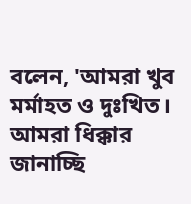বলেন, 'আমরা খুব মর্মাহত ও দুঃখিত। আমরা ধিক্কার জানাচ্ছি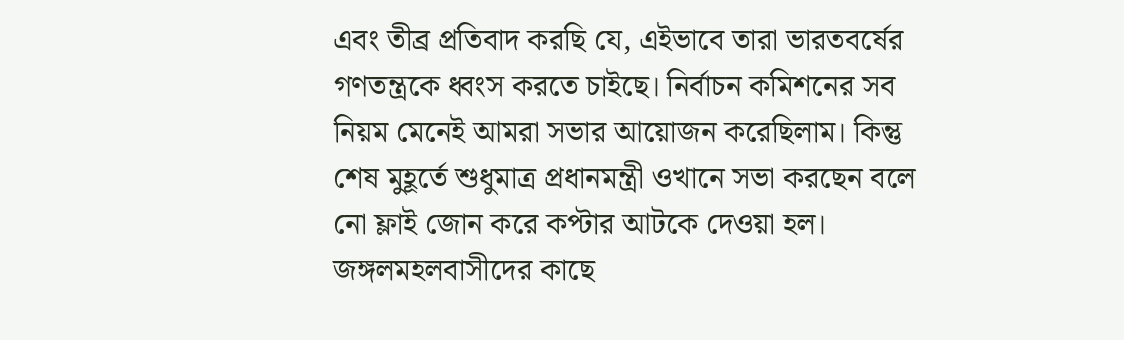এবং তীব্র প্রতিবাদ করছি যে, এইভাবে তারা ভারতবর্ষের গণতন্ত্রকে ধ্বংস করতে চাইছে। নির্বাচন কমিশনের সব নিয়ম মেনেই আমরা সভার আয়োজন করেছিলাম। কিন্তু শেষ মুহূর্তে শুধুমাত্র প্রধানমন্ত্রী ওখানে সভা করছেন বলে নো ফ্লাই জোন করে কপ্টার আটকে দেওয়া হল। জঙ্গলমহলবাসীদের কাছে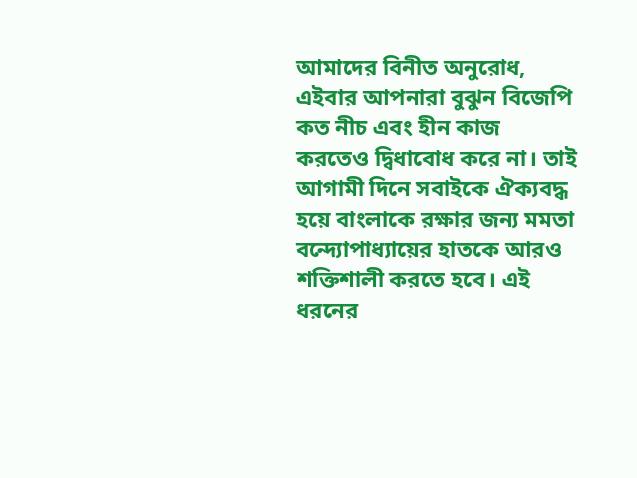আমাদের বিনীত অনুরোধ, এইবার আপনারা বুঝুন বিজেপি কত নীচ এবং হীন কাজ করতেও দ্বিধাবোধ করে না। তাই আগামী দিনে সবাইকে ঐক্যবদ্ধ হয়ে বাংলাকে রক্ষার জন্য মমতা বন্দ্যোপাধ্যায়ের হাতকে আরও শক্তিশালী করতে হবে। এই ধরনের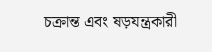চক্রান্ত এবং ষড়যন্ত্রকারী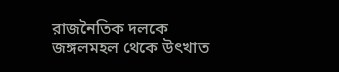রাজনৈতিক দলকে জঙ্গলমহল থেকে উৎখাত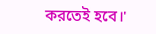করতেই হবে।'